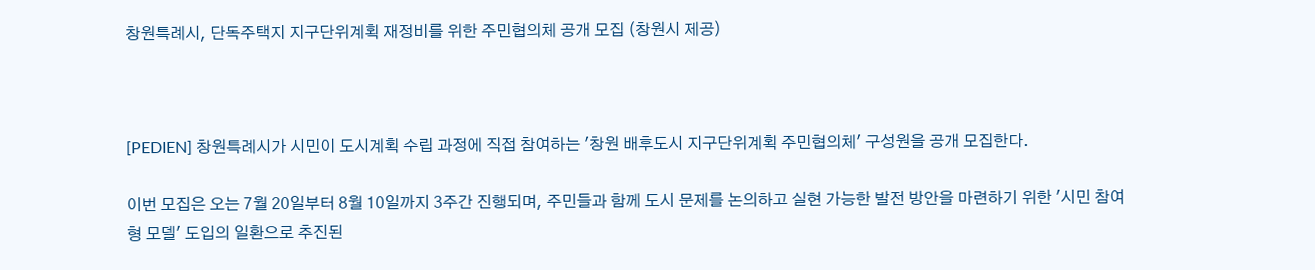창원특례시, 단독주택지 지구단위계획 재정비를 위한 주민협의체 공개 모집 (창원시 제공)



[PEDIEN] 창원특례시가 시민이 도시계획 수립 과정에 직접 참여하는 '창원 배후도시 지구단위계획 주민협의체' 구성원을 공개 모집한다.

이번 모집은 오는 7월 20일부터 8월 10일까지 3주간 진행되며, 주민들과 함께 도시 문제를 논의하고 실현 가능한 발전 방안을 마련하기 위한 '시민 참여형 모델' 도입의 일환으로 추진된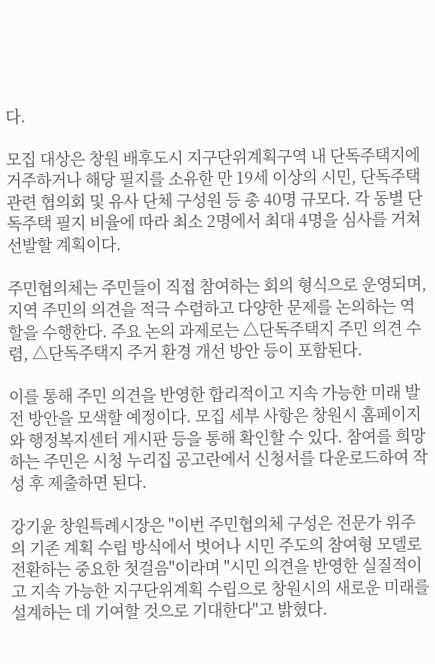다.

모집 대상은 창원 배후도시 지구단위계획구역 내 단독주택지에 거주하거나 해당 필지를 소유한 만 19세 이상의 시민, 단독주택 관련 협의회 및 유사 단체 구성원 등 총 40명 규모다. 각 동별 단독주택 필지 비율에 따라 최소 2명에서 최대 4명을 심사를 거쳐 선발할 계획이다.

주민협의체는 주민들이 직접 참여하는 회의 형식으로 운영되며, 지역 주민의 의견을 적극 수렴하고 다양한 문제를 논의하는 역할을 수행한다. 주요 논의 과제로는 △단독주택지 주민 의견 수렴, △단독주택지 주거 환경 개선 방안 등이 포함된다.

이를 통해 주민 의견을 반영한 합리적이고 지속 가능한 미래 발전 방안을 모색할 예정이다. 모집 세부 사항은 창원시 홈페이지와 행정복지센터 게시판 등을 통해 확인할 수 있다. 참여를 희망하는 주민은 시청 누리집 공고란에서 신청서를 다운로드하여 작성 후 제출하면 된다.

강기윤 창원특례시장은 "이번 주민협의체 구성은 전문가 위주의 기존 계획 수립 방식에서 벗어나 시민 주도의 참여형 모델로 전환하는 중요한 첫걸음"이라며 "시민 의견을 반영한 실질적이고 지속 가능한 지구단위계획 수립으로 창원시의 새로운 미래를 설계하는 데 기여할 것으로 기대한다"고 밝혔다.